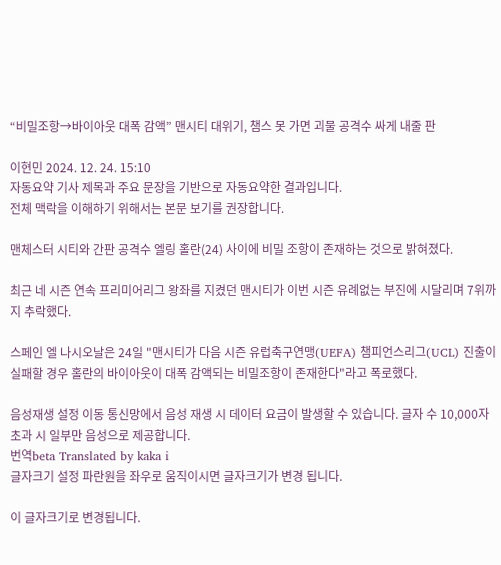“비밀조항→바이아웃 대폭 감액” 맨시티 대위기, 챔스 못 가면 괴물 공격수 싸게 내줄 판

이현민 2024. 12. 24. 15:10
자동요약 기사 제목과 주요 문장을 기반으로 자동요약한 결과입니다.
전체 맥락을 이해하기 위해서는 본문 보기를 권장합니다.

맨체스터 시티와 간판 공격수 엘링 홀란(24) 사이에 비밀 조항이 존재하는 것으로 밝혀졌다.

최근 네 시즌 연속 프리미어리그 왕좌를 지켰던 맨시티가 이번 시즌 유례없는 부진에 시달리며 7위까지 추락했다.

스페인 엘 나시오날은 24일 "맨시티가 다음 시즌 유럽축구연맹(UEFA) 챔피언스리그(UCL) 진출이 실패할 경우 홀란의 바이아웃이 대폭 감액되는 비밀조항이 존재한다"라고 폭로했다.

음성재생 설정 이동 통신망에서 음성 재생 시 데이터 요금이 발생할 수 있습니다. 글자 수 10,000자 초과 시 일부만 음성으로 제공합니다.
번역beta Translated by kaka i
글자크기 설정 파란원을 좌우로 움직이시면 글자크기가 변경 됩니다.

이 글자크기로 변경됩니다.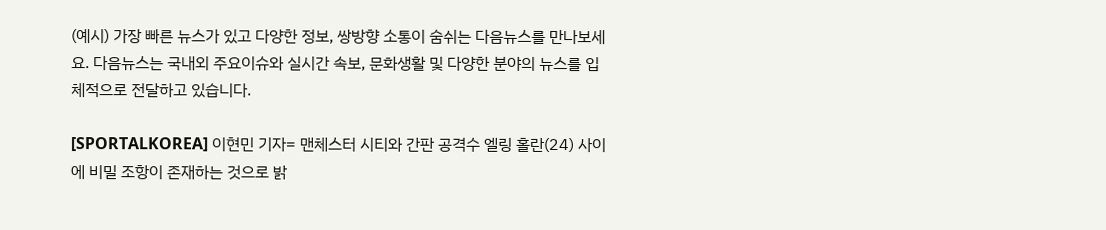(예시) 가장 빠른 뉴스가 있고 다양한 정보, 쌍방향 소통이 숨쉬는 다음뉴스를 만나보세요. 다음뉴스는 국내외 주요이슈와 실시간 속보, 문화생활 및 다양한 분야의 뉴스를 입체적으로 전달하고 있습니다.

[SPORTALKOREA] 이현민 기자= 맨체스터 시티와 간판 공격수 엘링 홀란(24) 사이에 비밀 조항이 존재하는 것으로 밝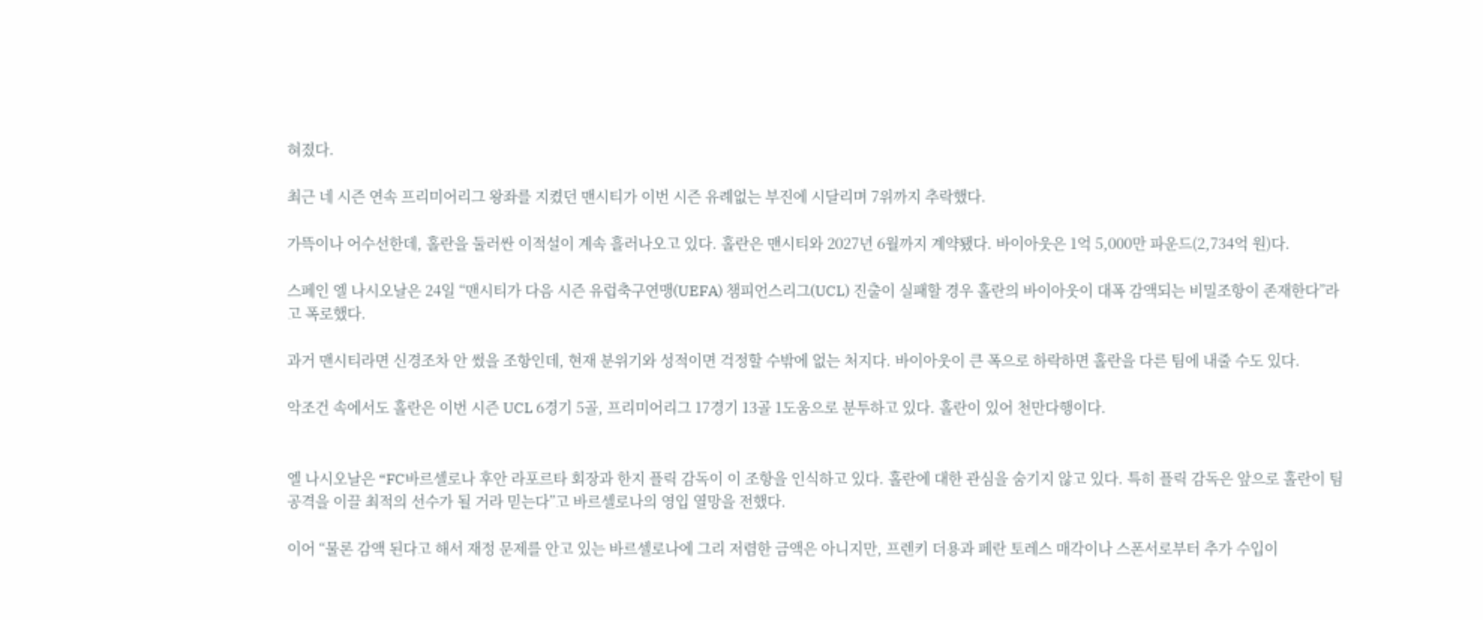혀졌다.

최근 네 시즌 연속 프리미어리그 왕좌를 지켰던 맨시티가 이번 시즌 유례없는 부진에 시달리며 7위까지 추락했다.

가뜩이나 어수선한데, 홀란을 둘러싼 이적설이 계속 흘러나오고 있다. 홀란은 맨시티와 2027년 6월까지 계약됐다. 바이아웃은 1억 5,000만 파운드(2,734억 원)다.

스페인 엘 나시오날은 24일 “맨시티가 다음 시즌 유럽축구연맹(UEFA) 챔피언스리그(UCL) 진출이 실패할 경우 홀란의 바이아웃이 대폭 감액되는 비밀조항이 존재한다”라고 폭로했다.

과거 맨시티라면 신경조차 안 썼을 조항인데, 현재 분위기와 성적이면 걱정할 수밖에 없는 처지다. 바이아웃이 큰 폭으로 하락하면 홀란을 다른 팀에 내줄 수도 있다.

악조건 속에서도 홀란은 이번 시즌 UCL 6경기 5골, 프리미어리그 17경기 13골 1도움으로 분투하고 있다. 홀란이 있어 천만다행이다.


엘 나시오날은 “FC바르셀로나 후안 라포르타 회장과 한지 플릭 감독이 이 조항을 인식하고 있다. 홀란에 대한 관심을 숨기지 않고 있다. 특히 플릭 감독은 앞으로 홀란이 팀 공격을 이끌 최적의 선수가 될 거라 믿는다”고 바르셀로나의 영입 열망을 전했다.

이어 “물론 감액 된다고 해서 재정 문제를 안고 있는 바르셀로나에 그리 저렴한 금액은 아니지만, 프렌키 더용과 페란 토레스 매각이나 스폰서로부터 추가 수입이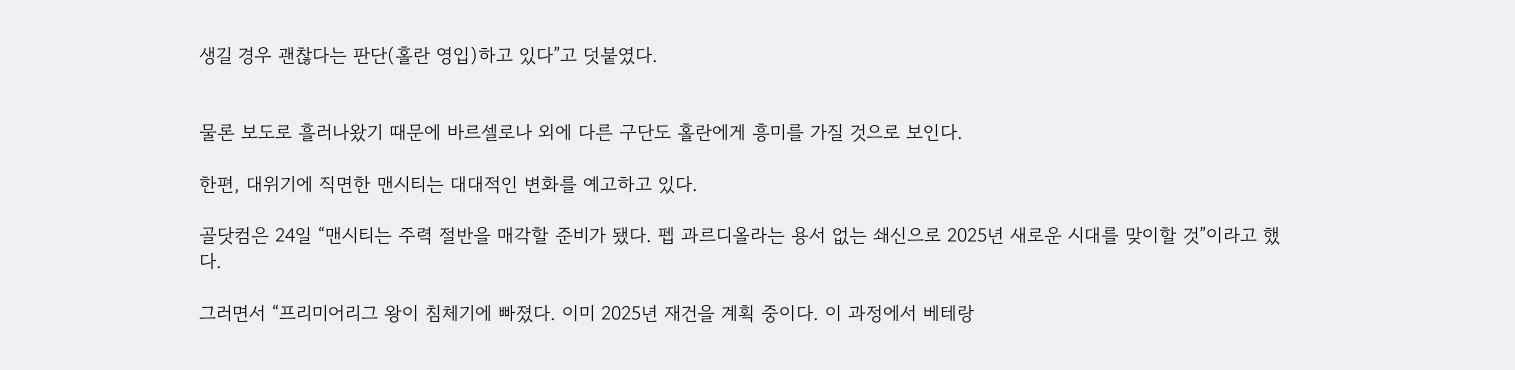생길 경우 괜찮다는 판단(홀란 영입)하고 있다”고 덧붙였다.


물론 보도로 흘러나왔기 때문에 바르셀로나 외에 다른 구단도 홀란에게 흥미를 가질 것으로 보인다.

한편, 대위기에 직면한 맨시티는 대대적인 변화를 예고하고 있다.

골닷컴은 24일 “맨시티는 주력 절반을 매각할 준비가 됐다. 펩 과르디올라는 용서 없는 쇄신으로 2025년 새로운 시대를 맞이할 것”이라고 했다.

그러면서 “프리미어리그 왕이 침체기에 빠졌다. 이미 2025년 재건을 계획 중이다. 이 과정에서 베테랑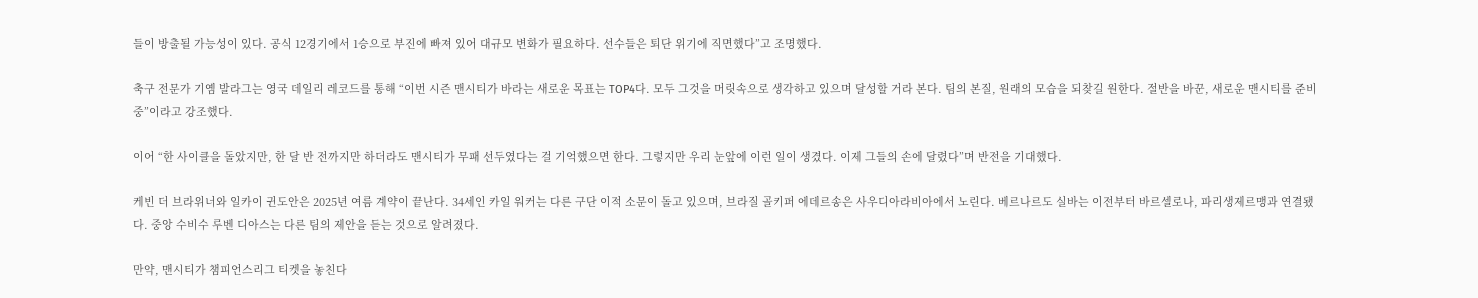들이 방출될 가능성이 있다. 공식 12경기에서 1승으로 부진에 빠져 있어 대규모 변화가 필요하다. 선수들은 퇴단 위기에 직면했다”고 조명했다.

축구 전문가 기옘 발라그는 영국 데일리 레코드를 통해 “이번 시즌 맨시티가 바라는 새로운 목표는 TOP4다. 모두 그것을 머릿속으로 생각하고 있으며 달성할 거라 본다. 팀의 본질, 원래의 모습을 되찾길 원한다. 절반을 바꾼, 새로운 맨시티를 준비 중”이라고 강조했다.

이어 “한 사이클을 돌았지만, 한 달 반 전까지만 하더라도 맨시티가 무패 선두였다는 걸 기억했으면 한다. 그렇지만 우리 눈앞에 이런 일이 생겼다. 이제 그들의 손에 달렸다”며 반전을 기대했다.

케빈 더 브라위너와 일카이 귄도안은 2025년 여름 계약이 끝난다. 34세인 카일 워커는 다른 구단 이적 소문이 돌고 있으며, 브라질 골키퍼 에데르송은 사우디아라비아에서 노린다. 베르나르도 실바는 이전부터 바르셀로나, 파리생제르맹과 연결됐다. 중앙 수비수 루벤 디아스는 다른 팀의 제안을 듣는 것으로 알려졌다.

만약, 맨시티가 챔피언스리그 티켓을 놓친다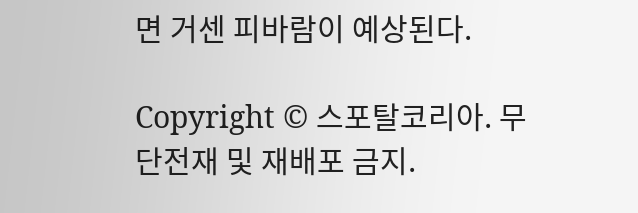면 거센 피바람이 예상된다.

Copyright © 스포탈코리아. 무단전재 및 재배포 금지.